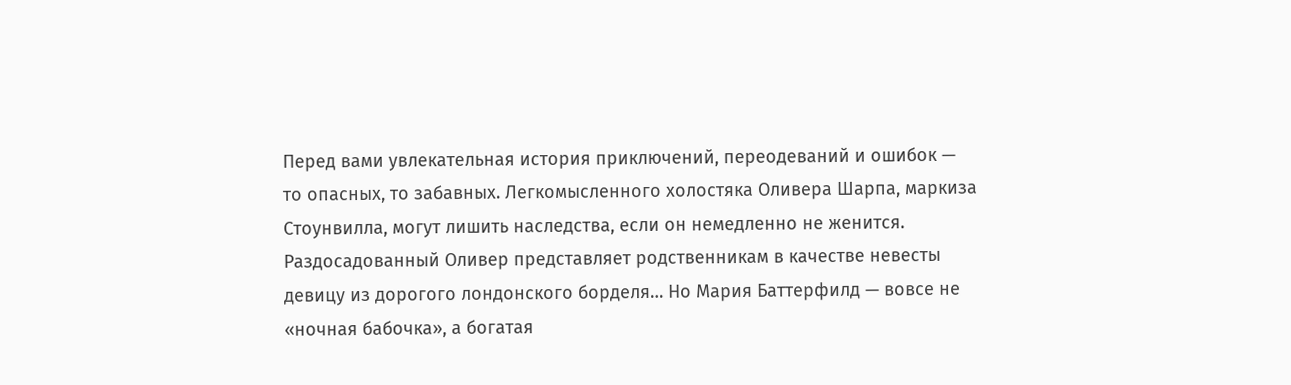Перед вами увлекательная история приключений, переодеваний и ошибок — то опасных, то забавных. Легкомысленного холостяка Оливера Шарпа, маркиза Стоунвилла, могут лишить наследства, если он немедленно не женится. Раздосадованный Оливер представляет родственникам в качестве невесты девицу из дорогого лондонского борделя… Но Мария Баттерфилд — вовсе не «ночная бабочка», а богатая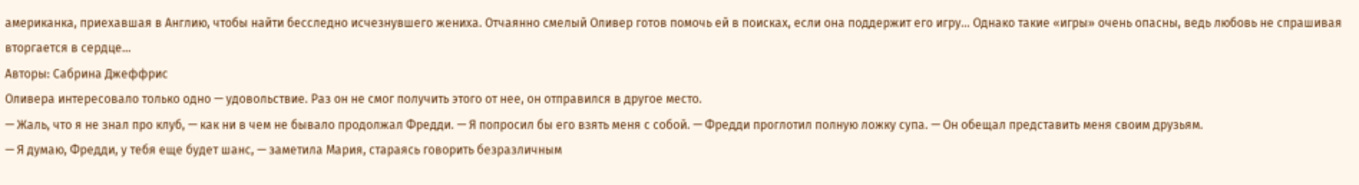американка, приехавшая в Англию, чтобы найти бесследно исчезнувшего жениха. Отчаянно смелый Оливер готов помочь ей в поисках, если она поддержит его игру… Однако такие «игры» очень опасны, ведь любовь не спрашивая вторгается в сердце…
Авторы: Сабрина Джеффрис
Оливера интересовало только одно — удовольствие. Раз он не смог получить этого от нее, он отправился в другое место.
— Жаль, что я не знал про клуб, — как ни в чем не бывало продолжал Фредди. — Я попросил бы его взять меня с собой. — Фредди проглотил полную ложку супа. — Он обещал представить меня своим друзьям.
— Я думаю, Фредди, у тебя еще будет шанс, — заметила Мария, стараясь говорить безразличным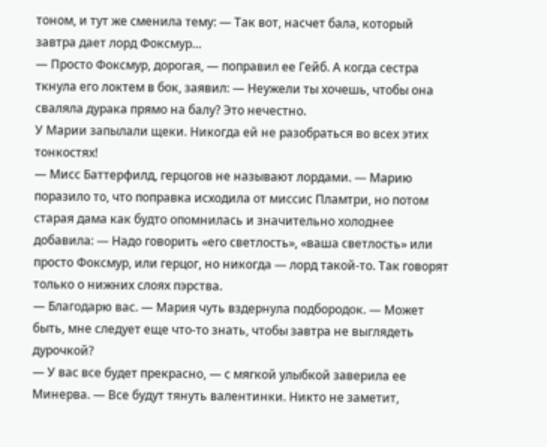тоном, и тут же сменила тему: — Так вот, насчет бала, который завтра дает лорд Фоксмур…
— Просто Фоксмур, дорогая, — поправил ее Гейб. А когда сестра ткнула его локтем в бок, заявил: — Неужели ты хочешь, чтобы она сваляла дурака прямо на балу? Это нечестно.
У Марии запылали щеки. Никогда ей не разобраться во всех этих тонкостях!
— Мисс Баттерфилд, герцогов не называют лордами. — Марию поразило то, что поправка исходила от миссис Пламтри, но потом старая дама как будто опомнилась и значительно холоднее добавила: — Надо говорить «его светлость», «ваша светлость» или просто Фоксмур, или герцог, но никогда — лорд такой-то. Так говорят только о нижних слоях пэрства.
— Благодарю вас. — Мария чуть вздернула подбородок. — Может быть, мне следует еще что-то знать, чтобы завтра не выглядеть дурочкой?
— У вас все будет прекрасно, — с мягкой улыбкой заверила ее Минерва. — Все будут тянуть валентинки. Никто не заметит,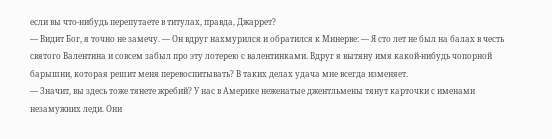если вы что-нибудь перепутаете в титулах, правда, Джаррет?
— Видит Бог, я точно не замечу. — Он вдруг нахмурился и обратился к Минерве: — Я сто лет не был на балах в честь святого Валентина и совсем забыл про эту лотерею с валентинками. Вдруг я вытяну имя какой-нибудь чопорной барышни, которая решит меня перевоспитывать? В таких делах удача мне всегда изменяет.
— Значит, вы здесь тоже тянете жребий? У нас в Америке неженатые джентльмены тянут карточки с именами незамужних леди. Они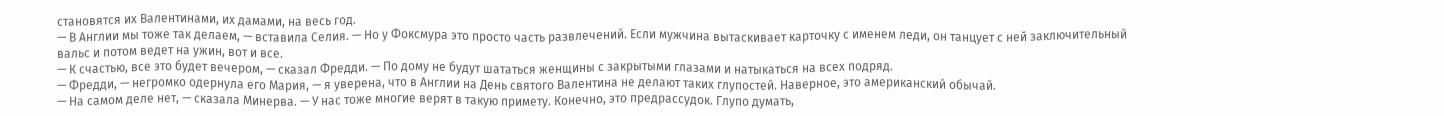становятся их Валентинами, их дамами, на весь год.
— В Англии мы тоже так делаем, — вставила Селия. — Но у Фоксмура это просто часть развлечений. Если мужчина вытаскивает карточку с именем леди, он танцует с ней заключительный вальс и потом ведет на ужин, вот и все.
— К счастью, все это будет вечером, — сказал Фредди. — По дому не будут шататься женщины с закрытыми глазами и натыкаться на всех подряд.
— Фредди, — негромко одернула его Мария, — я уверена, что в Англии на День святого Валентина не делают таких глупостей. Наверное, это американский обычай.
— На самом деле нет, — сказала Минерва. — У нас тоже многие верят в такую примету. Конечно, это предрассудок. Глупо думать,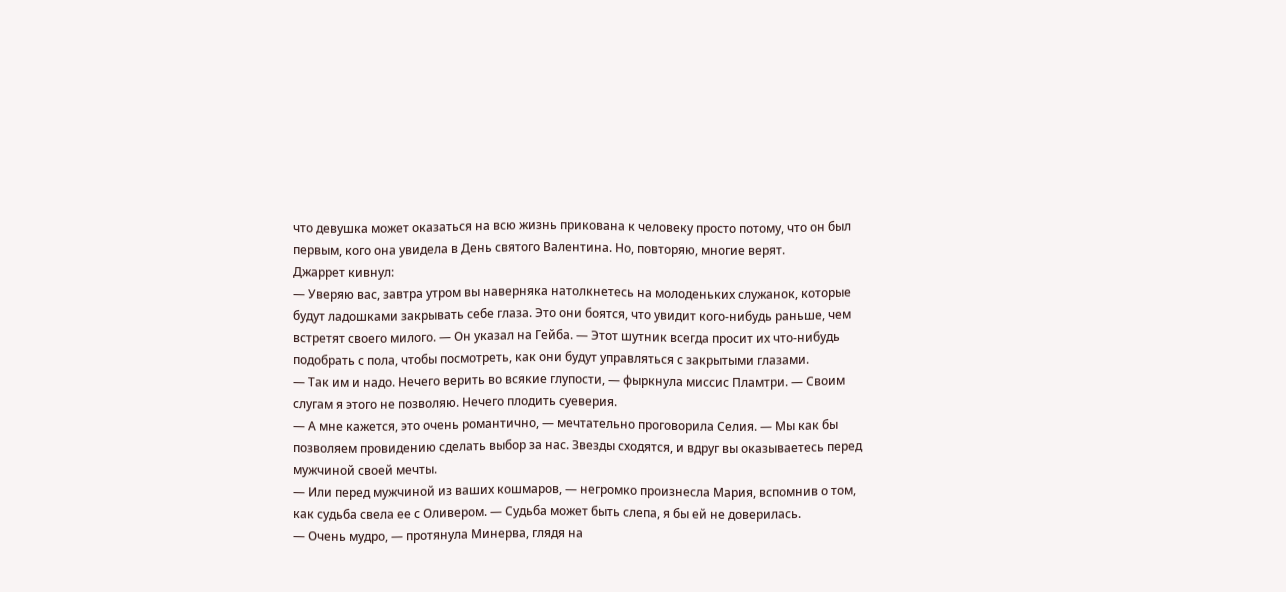что девушка может оказаться на всю жизнь прикована к человеку просто потому, что он был первым, кого она увидела в День святого Валентина. Но, повторяю, многие верят.
Джаррет кивнул:
— Уверяю вас, завтра утром вы наверняка натолкнетесь на молоденьких служанок, которые будут ладошками закрывать себе глаза. Это они боятся, что увидит кого-нибудь раньше, чем встретят своего милого. — Он указал на Гейба. — Этот шутник всегда просит их что-нибудь подобрать с пола, чтобы посмотреть, как они будут управляться с закрытыми глазами.
— Так им и надо. Нечего верить во всякие глупости, — фыркнула миссис Пламтри. — Своим слугам я этого не позволяю. Нечего плодить суеверия.
— А мне кажется, это очень романтично, — мечтательно проговорила Селия. — Мы как бы позволяем провидению сделать выбор за нас. Звезды сходятся, и вдруг вы оказываетесь перед мужчиной своей мечты.
— Или перед мужчиной из ваших кошмаров, — негромко произнесла Мария, вспомнив о том, как судьба свела ее с Оливером. — Судьба может быть слепа, я бы ей не доверилась.
— Очень мудро, — протянула Минерва, глядя на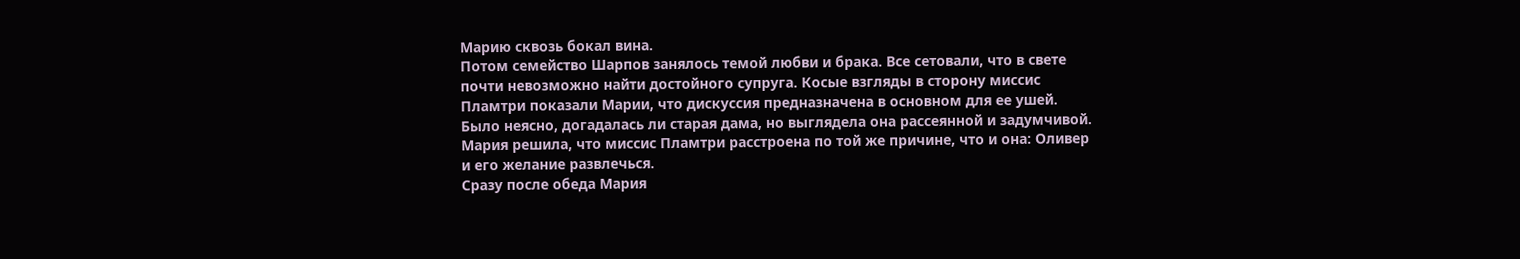Марию сквозь бокал вина.
Потом семейство Шарпов занялось темой любви и брака. Все сетовали, что в свете почти невозможно найти достойного супруга. Косые взгляды в сторону миссис Пламтри показали Марии, что дискуссия предназначена в основном для ее ушей. Было неясно, догадалась ли старая дама, но выглядела она рассеянной и задумчивой. Мария решила, что миссис Пламтри расстроена по той же причине, что и она: Оливер и его желание развлечься.
Сразу после обеда Мария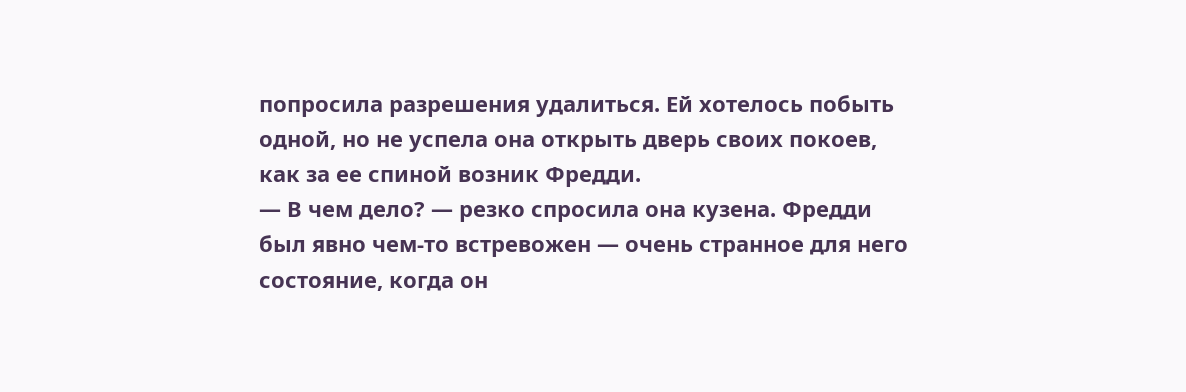попросила разрешения удалиться. Ей хотелось побыть одной, но не успела она открыть дверь своих покоев, как за ее спиной возник Фредди.
— В чем дело? — резко спросила она кузена. Фредди был явно чем-то встревожен — очень странное для него состояние, когда он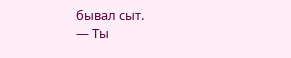бывал сыт.
— Ты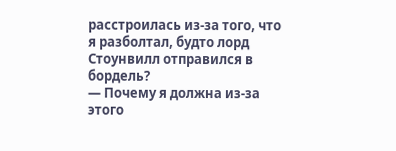расстроилась из-за того, что я разболтал, будто лорд Стоунвилл отправился в бордель?
— Почему я должна из-за этого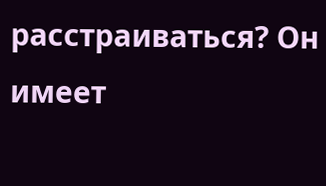расстраиваться? Он имеет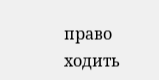право ходить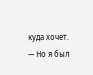куда хочет.
— Но я был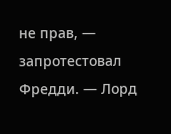не прав, — запротестовал Фредди. — Лорд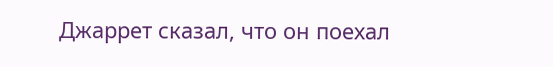Джаррет сказал, что он поехал